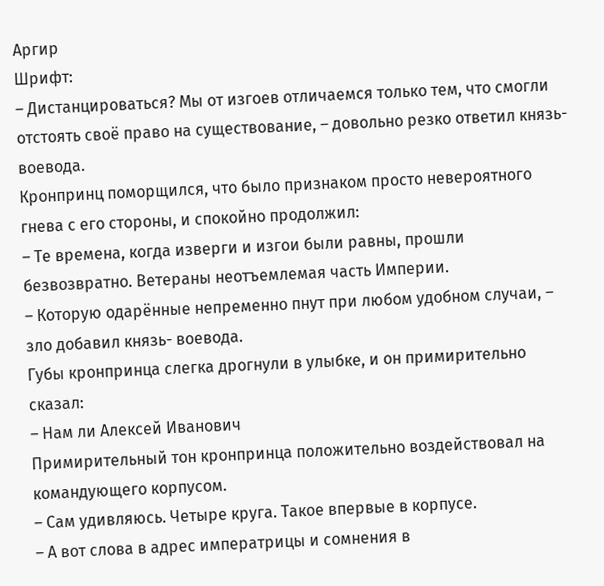Аргир
Шрифт:
– Дистанцироваться? Мы от изгоев отличаемся только тем, что смогли отстоять своё право на существование, – довольно резко ответил князь- воевода.
Кронпринц поморщился, что было признаком просто невероятного гнева с его стороны, и спокойно продолжил:
– Те времена, когда изверги и изгои были равны, прошли безвозвратно. Ветераны неотъемлемая часть Империи.
– Которую одарённые непременно пнут при любом удобном случаи, – зло добавил князь- воевода.
Губы кронпринца слегка дрогнули в улыбке, и он примирительно сказал:
– Нам ли Алексей Иванович
Примирительный тон кронпринца положительно воздействовал на командующего корпусом.
– Сам удивляюсь. Четыре круга. Такое впервые в корпусе.
– А вот слова в адрес императрицы и сомнения в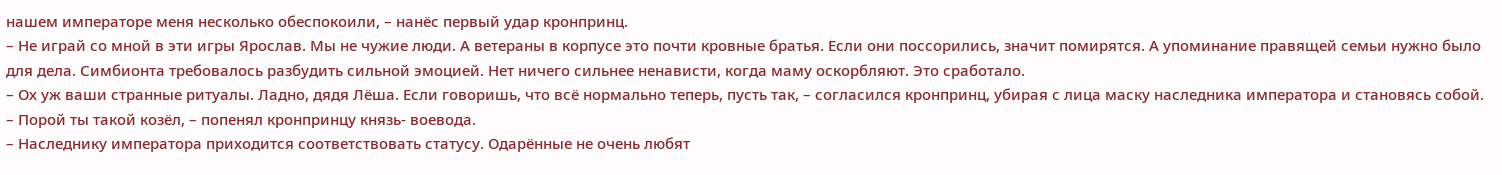нашем императоре меня несколько обеспокоили, – нанёс первый удар кронпринц.
– Не играй со мной в эти игры Ярослав. Мы не чужие люди. А ветераны в корпусе это почти кровные братья. Если они поссорились, значит помирятся. А упоминание правящей семьи нужно было для дела. Симбионта требовалось разбудить сильной эмоцией. Нет ничего сильнее ненависти, когда маму оскорбляют. Это сработало.
– Ох уж ваши странные ритуалы. Ладно, дядя Лёша. Если говоришь, что всё нормально теперь, пусть так, – согласился кронпринц, убирая с лица маску наследника императора и становясь собой.
– Порой ты такой козёл, – попенял кронпринцу князь- воевода.
– Наследнику императора приходится соответствовать статусу. Одарённые не очень любят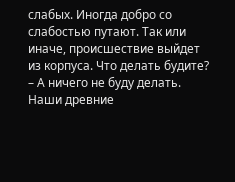слабых. Иногда добро со слабостью путают. Так или иначе, происшествие выйдет из корпуса. Что делать будите?
– А ничего не буду делать. Наши древние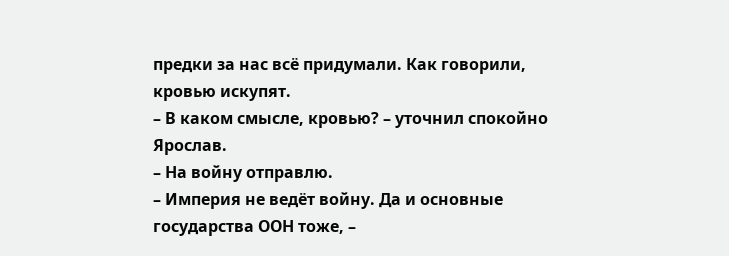предки за нас всё придумали. Как говорили, кровью искупят.
– В каком смысле, кровью? – уточнил спокойно Ярослав.
– На войну отправлю.
– Империя не ведёт войну. Да и основные государства ООН тоже, –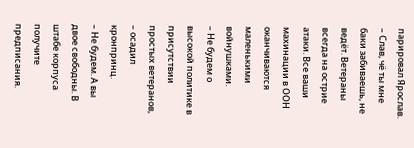парировал Ярослав.
– Слав, чё ты мне баки забиваешь, не ведёт. Ветераны всегда на острие атаки. Все ваши махинации в ООН оканчиваются маленькими войнушками.
– Не будем о высокой политике в присутствии простых ветеранов, – осадил кронпринц.
– Не будем. А вы двое свободны. В штабе корпуса получите предписания.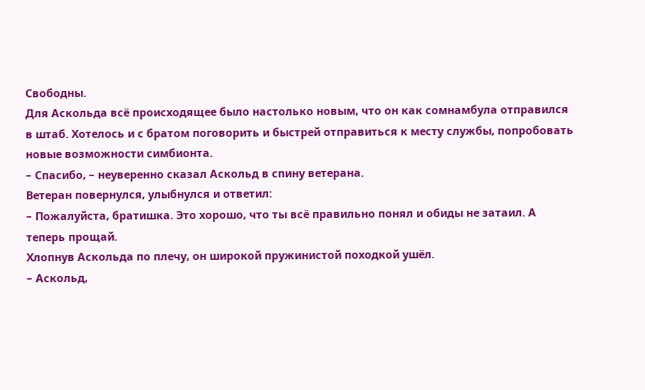Свободны.
Для Аскольда всё происходящее было настолько новым, что он как сомнамбула отправился в штаб. Хотелось и с братом поговорить и быстрей отправиться к месту службы, попробовать новые возможности симбионта.
– Спасибо, – неуверенно сказал Аскольд в спину ветерана.
Ветеран повернулся, улыбнулся и ответил:
– Пожалуйста, братишка. Это хорошо, что ты всё правильно понял и обиды не затаил. А теперь прощай.
Хлопнув Аскольда по плечу, он широкой пружинистой походкой ушёл.
– Аскольд,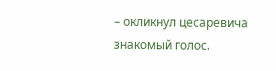– окликнул цесаревича знакомый голос.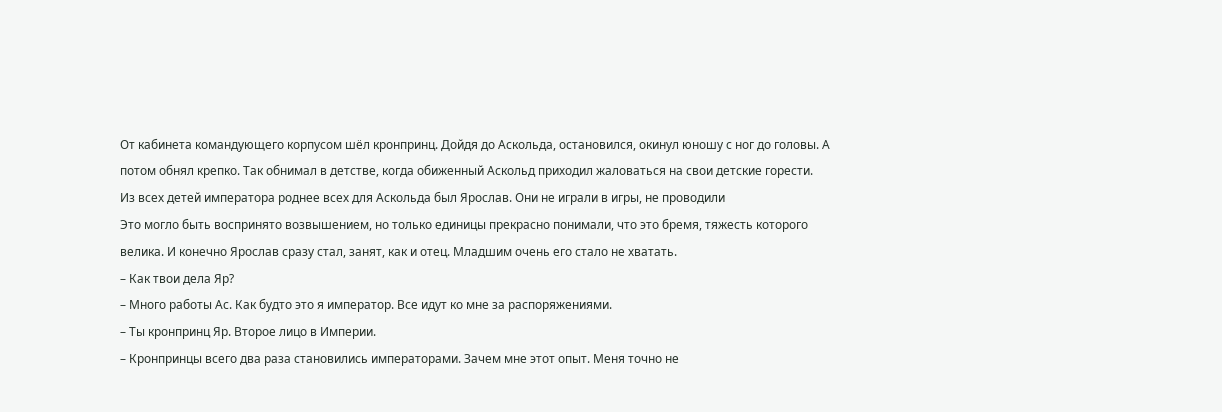От кабинета командующего корпусом шёл кронпринц. Дойдя до Аскольда, остановился, окинул юношу с ног до головы. А потом обнял крепко. Так обнимал в детстве, когда обиженный Аскольд приходил жаловаться на свои детские горести.
Из всех детей императора роднее всех для Аскольда был Ярослав. Они не играли в игры, не проводили
Это могло быть воспринято возвышением, но только единицы прекрасно понимали, что это бремя, тяжесть которого велика. И конечно Ярослав сразу стал, занят, как и отец. Младшим очень его стало не хватать.
– Как твои дела Яр?
– Много работы Ас. Как будто это я император. Все идут ко мне за распоряжениями.
– Ты кронпринц Яр. Второе лицо в Империи.
– Кронпринцы всего два раза становились императорами. Зачем мне этот опыт. Меня точно не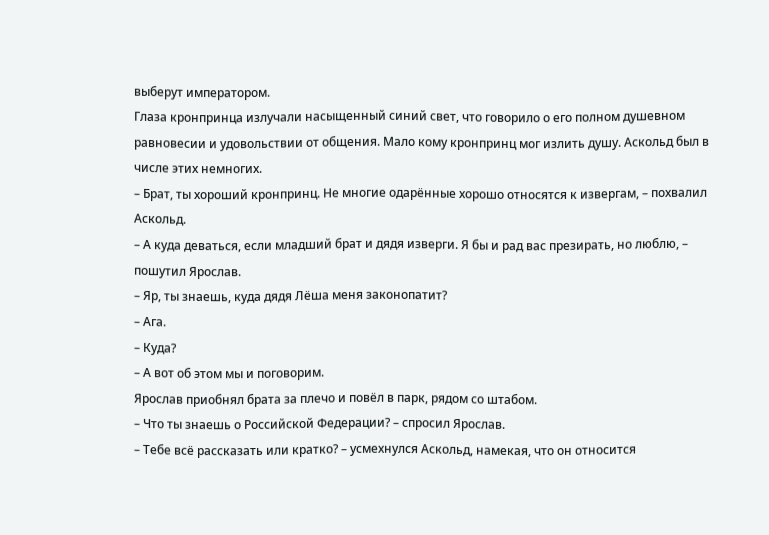выберут императором.
Глаза кронпринца излучали насыщенный синий свет, что говорило о его полном душевном равновесии и удовольствии от общения. Мало кому кронпринц мог излить душу. Аскольд был в числе этих немногих.
– Брат, ты хороший кронпринц. Не многие одарённые хорошо относятся к извергам, – похвалил Аскольд.
– А куда деваться, если младший брат и дядя изверги. Я бы и рад вас презирать, но люблю, – пошутил Ярослав.
– Яр, ты знаешь, куда дядя Лёша меня законопатит?
– Ага.
– Куда?
– А вот об этом мы и поговорим.
Ярослав приобнял брата за плечо и повёл в парк, рядом со штабом.
– Что ты знаешь о Российской Федерации? – спросил Ярослав.
– Тебе всё рассказать или кратко? – усмехнулся Аскольд, намекая, что он относится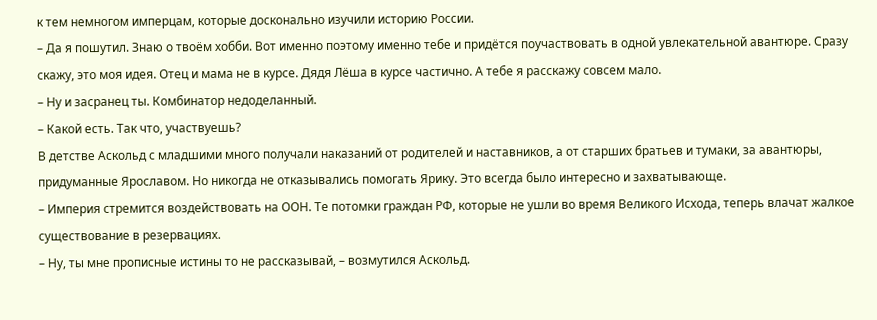к тем немногом имперцам, которые досконально изучили историю России.
– Да я пошутил. Знаю о твоём хобби. Вот именно поэтому именно тебе и придётся поучаствовать в одной увлекательной авантюре. Сразу скажу, это моя идея. Отец и мама не в курсе. Дядя Лёша в курсе частично. А тебе я расскажу совсем мало.
– Ну и засранец ты. Комбинатор недоделанный.
– Какой есть. Так что, участвуешь?
В детстве Аскольд с младшими много получали наказаний от родителей и наставников, а от старших братьев и тумаки, за авантюры, придуманные Ярославом. Но никогда не отказывались помогать Ярику. Это всегда было интересно и захватывающе.
– Империя стремится воздействовать на ООН. Те потомки граждан РФ, которые не ушли во время Великого Исхода, теперь влачат жалкое существование в резервациях.
– Ну, ты мне прописные истины то не рассказывай, – возмутился Аскольд.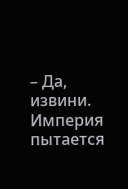– Да, извини. Империя пытается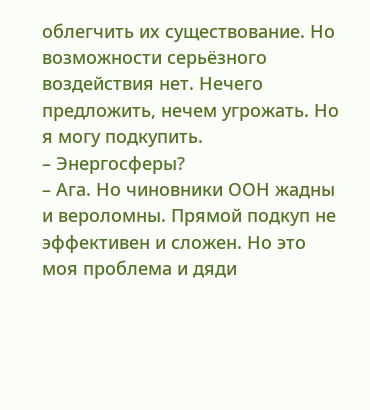облегчить их существование. Но возможности серьёзного воздействия нет. Нечего предложить, нечем угрожать. Но я могу подкупить.
– Энергосферы?
– Ага. Но чиновники ООН жадны и вероломны. Прямой подкуп не эффективен и сложен. Но это моя проблема и дяди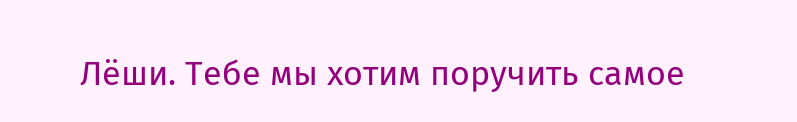Лёши. Тебе мы хотим поручить самое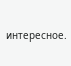интересное.